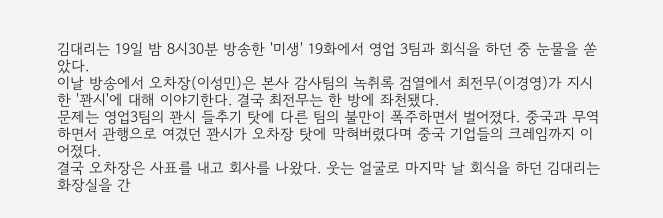김대리는 19일 밤 8시30분 방송한 '미생' 19화에서 영업 3팀과 회식을 하던 중 눈물을 쏟았다.
이날 방송에서 오차장(이성민)은 본사 감사팀의 녹취록 검열에서 최전무(이경영)가 지시한 '꽌시'에 대해 이야기한다. 결국 최전무는 한 방에 좌천됐다.
문제는 영업3팀의 꽌시 들추기 탓에 다른 팀의 불만이 폭주하면서 벌어졌다. 중국과 무역하면서 관행으로 여겼던 꽌시가 오차장 탓에 막혀버렸다며 중국 기업들의 크레임까지 이어졌다.
결국 오차장은 사표를 내고 회사를 나왔다. 웃는 얼굴로 마지막 날 회식을 하던 김대리는 화장실을 간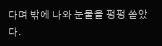다며 밖에 나와 눈물을 펑펑 쏟았다.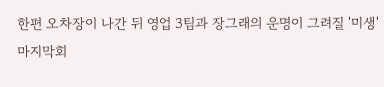한편 오차장이 나간 뒤 영업 3팀과 장그래의 운명이 그려질 '미생' 마지막회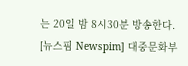는 20일 밤 8시30분 방송한다.
[뉴스핌 Newspim] 대중문화부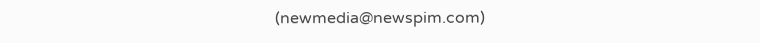(newmedia@newspim.com)